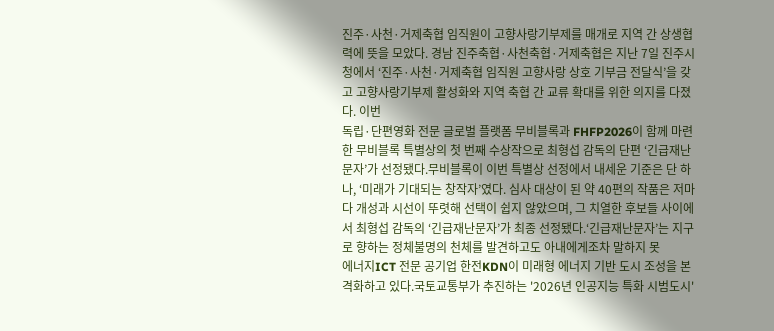진주·사천·거제축협 임직원이 고향사랑기부제를 매개로 지역 간 상생협력에 뜻을 모았다. 경남 진주축협·사천축협·거제축협은 지난 7일 진주시청에서 ‘진주·사천·거제축협 임직원 고향사랑 상호 기부금 전달식’을 갖고 고향사랑기부제 활성화와 지역 축협 간 교류 확대를 위한 의지를 다졌다. 이번
독립·단편영화 전문 글로벌 플랫폼 무비블록과 FHFP2026이 함께 마련한 무비블록 특별상의 첫 번째 수상작으로 최형섭 감독의 단편 ‘긴급재난문자’가 선정됐다.무비블록이 이번 특별상 선정에서 내세운 기준은 단 하나, ‘미래가 기대되는 창작자’였다. 심사 대상이 된 약 40편의 작품은 저마다 개성과 시선이 뚜렷해 선택이 쉽지 않았으며, 그 치열한 후보들 사이에서 최형섭 감독의 ‘긴급재난문자’가 최종 선정됐다.‘긴급재난문자’는 지구로 향하는 정체불명의 천체를 발견하고도 아내에게조차 말하지 못
에너지ICT 전문 공기업 한전KDN이 미래형 에너지 기반 도시 조성을 본격화하고 있다.국토교통부가 추진하는 '2026년 인공지능 특화 시범도시'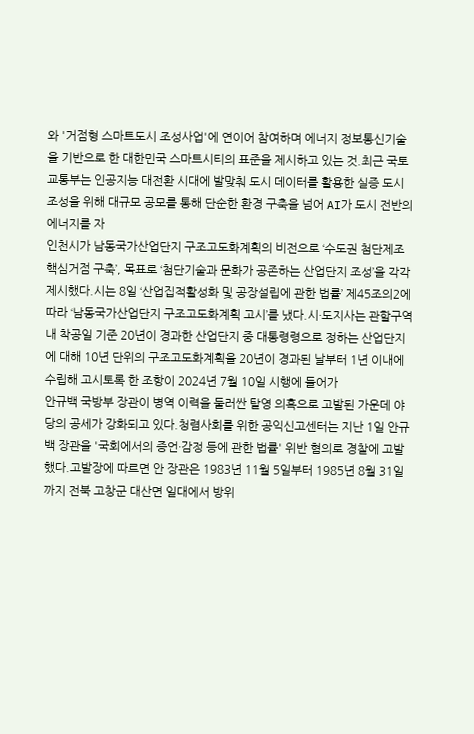와 '거점형 스마트도시 조성사업'에 연이어 참여하며 에너지 정보통신기술을 기반으로 한 대한민국 스마트시티의 표준을 제시하고 있는 것.최근 국토교통부는 인공지능 대전환 시대에 발맞춰 도시 데이터를 활용한 실증 도시 조성을 위해 대규모 공모를 통해 단순한 환경 구축을 넘어 AI가 도시 전반의 에너지를 자
인천시가 남동국가산업단지 구조고도화계획의 비전으로 ‘수도권 첨단제조 핵심거점 구축’, 목표로 ‘첨단기술과 문화가 공존하는 산업단지 조성’을 각각 제시했다.시는 8일 ‘산업집적활성화 및 공장설립에 관한 법률’ 제45조의2에 따라 ‘남동국가산업단지 구조고도화계획 고시’를 냈다.시·도지사는 관할구역 내 착공일 기준 20년이 경과한 산업단지 중 대통령령으로 정하는 산업단지에 대해 10년 단위의 구조고도화계획을 20년이 경과된 날부터 1년 이내에 수립해 고시토록 한 조항이 2024년 7월 10일 시행에 들어가
안규백 국방부 장관이 병역 이력을 둘러싼 탈영 의혹으로 고발된 가운데 야당의 공세가 강화되고 있다.청렴사회를 위한 공익신고센터는 지난 1일 안규백 장관을 '국회에서의 증언·감정 등에 관한 법률' 위반 혐의로 경찰에 고발했다.고발장에 따르면 안 장관은 1983년 11월 5일부터 1985년 8월 31일까지 전북 고창군 대산면 일대에서 방위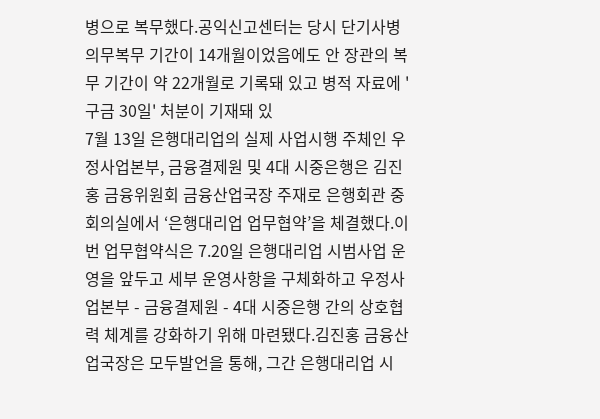병으로 복무했다.공익신고센터는 당시 단기사병 의무복무 기간이 14개월이었음에도 안 장관의 복무 기간이 약 22개월로 기록돼 있고 병적 자료에 '구금 30일' 처분이 기재돼 있
7월 13일 은행대리업의 실제 사업시행 주체인 우정사업본부, 금융결제원 및 4대 시중은행은 김진홍 금융위원회 금융산업국장 주재로 은행회관 중회의실에서 ‘은행대리업 업무협약’을 체결했다.이번 업무협약식은 7.20일 은행대리업 시범사업 운영을 앞두고 세부 운영사항을 구체화하고 우정사업본부 - 금융결제원 - 4대 시중은행 간의 상호협력 체계를 강화하기 위해 마련됐다.김진홍 금융산업국장은 모두발언을 통해, 그간 은행대리업 시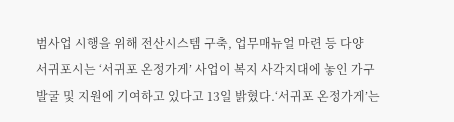범사업 시행을 위해 전산시스템 구축, 업무매뉴얼 마련 등 다양
서귀포시는 ‘서귀포 온정가게’ 사업이 복지 사각지대에 놓인 가구 발굴 및 지원에 기여하고 있다고 13일 밝혔다.‘서귀포 온정가게’는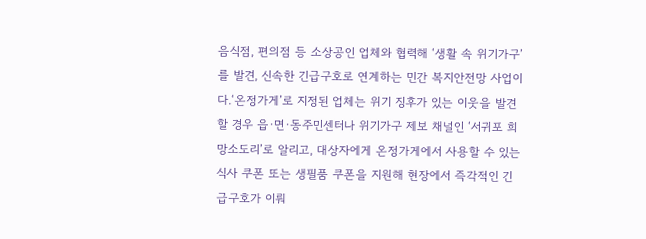음식점, 편의점 등 소상공인 업체와 협력해 ‘생활 속 위기가구’를 발견, 신속한 긴급구호로 연계하는 민간 복지안전망 사업이다.‘온정가게’로 지정된 업체는 위기 징후가 있는 이웃을 발견할 경우 읍·면·동주민센터나 위기가구 제보 채널인 ‘서귀포 희망소도리’로 알리고, 대상자에게 온정가게에서 사용할 수 있는 식사 쿠폰 또는 생필품 쿠폰을 지원해 현장에서 즉각적인 긴급구호가 이뤄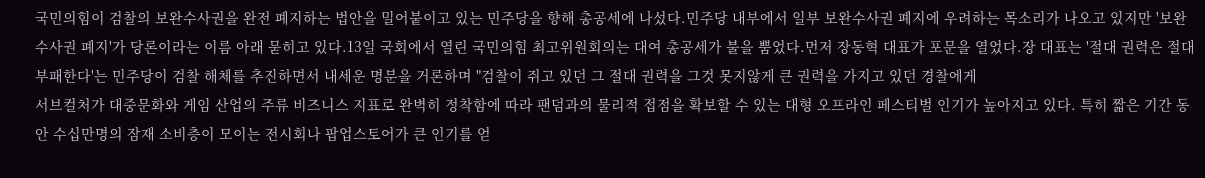국민의힘이 검찰의 보완수사권을 완전 폐지하는 법안을 밀어붙이고 있는 민주당을 향해 총공세에 나섰다.민주당 내부에서 일부 보완수사권 폐지에 우려하는 목소리가 나오고 있지만 '보완수사권 폐지'가 당론이라는 이름 아래 묻히고 있다.13일 국회에서 열린 국민의힘 최고위원회의는 대여 총공세가 불을 뿜었다.먼저 장동혁 대표가 포문을 열었다.장 대표는 '절대 권력은 절대 부패한다'는 민주당이 검찰 해체를 추진하면서 내세운 명분을 거론하며 "검찰이 쥐고 있던 그 절대 권력을 그것 못지않게 큰 권력을 가지고 있던 경찰에게
서브컬처가 대중문화와 게임 산업의 주류 비즈니스 지표로 완벽히 정착함에 따라 팬덤과의 물리적 접점을 확보할 수 있는 대형 오프라인 페스티벌 인기가 높아지고 있다. 특히 짧은 기간 동안 수십만명의 잠재 소비층이 모이는 전시회나 팝업스토어가 큰 인기를 얻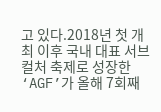고 있다.2018년 첫 개최 이후 국내 대표 서브컬처 축제로 성장한 ‘AGF’가 올해 7회째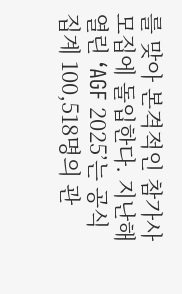를 맞아 본격적인 참가사 모집에 돌입한다. 지난해 열린 ‘AGF 2025’는 공식 집계 100,518명의 관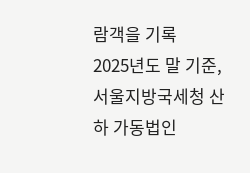람객을 기록
2025년도 말 기준, 서울지방국세청 산하 가동법인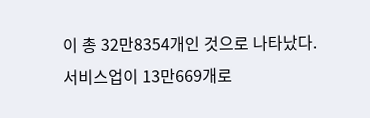이 총 32만8354개인 것으로 나타났다.서비스업이 13만669개로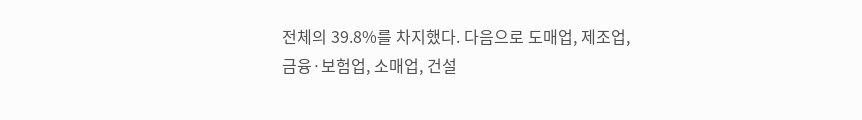전체의 39.8%를 차지했다. 다음으로 도매업, 제조업, 금융·보험업, 소매업, 건설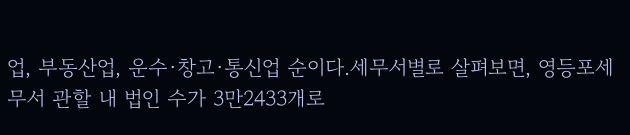업, 부동산업, 운수·창고·통신업 순이다.세무서별로 살펴보면, 영등포세무서 관할 내 법인 수가 3만2433개로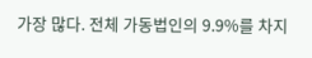가장 많다. 전체 가동법인의 9.9%를 차지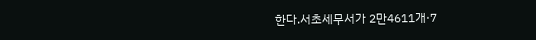한다.서초세무서가 2만4611개·7